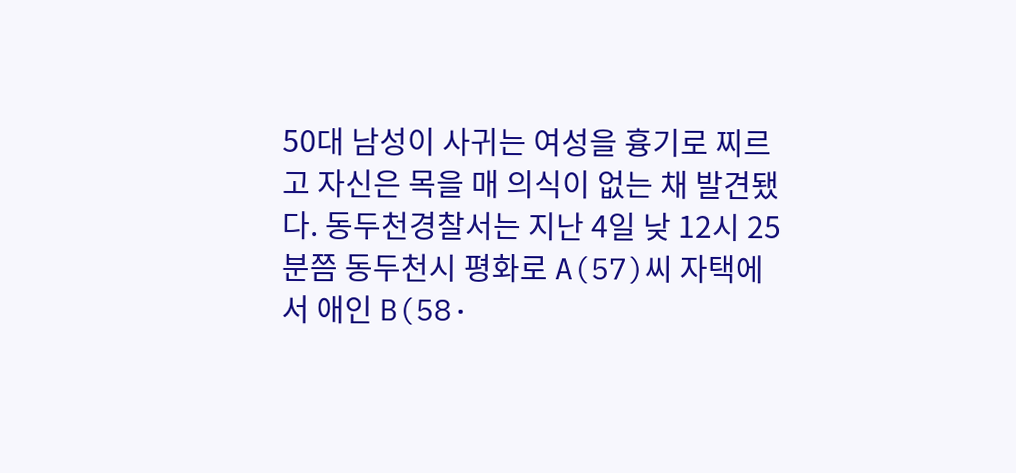50대 남성이 사귀는 여성을 흉기로 찌르고 자신은 목을 매 의식이 없는 채 발견됐다. 동두천경찰서는 지난 4일 낮 12시 25분쯤 동두천시 평화로 A(57)씨 자택에서 애인 B(58·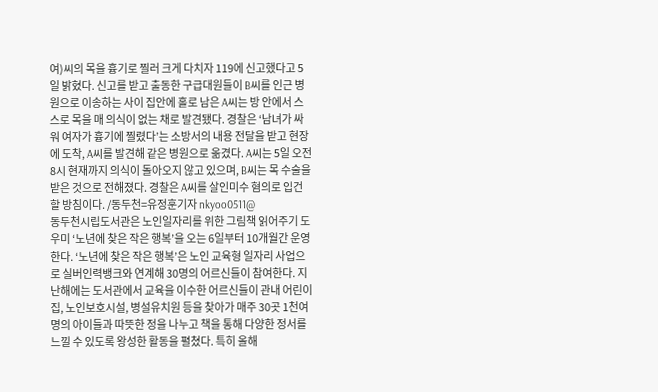여)씨의 목을 흉기로 찔러 크게 다치자 119에 신고했다고 5일 밝혔다. 신고를 받고 출동한 구급대원들이 B씨를 인근 병원으로 이송하는 사이 집안에 홀로 남은 A씨는 방 안에서 스스로 목을 매 의식이 없는 채로 발견됐다. 경찰은 ‘남녀가 싸워 여자가 흉기에 찔렸다’는 소방서의 내용 전달을 받고 현장에 도착, A씨를 발견해 같은 병원으로 옮겼다. A씨는 5일 오전 8시 현재까지 의식이 돌아오지 않고 있으며, B씨는 목 수술을 받은 것으로 전해졌다. 경찰은 A씨를 살인미수 혐의로 입건할 방침이다. /동두천=유정훈기자 nkyoo0511@
동두천시립도서관은 노인일자리를 위한 그림책 읽어주기 도우미 ‘노년에 찾은 작은 행복’을 오는 6일부터 10개월간 운영한다. ‘노년에 찾은 작은 행복’은 노인 교육형 일자리 사업으로 실버인력뱅크와 연계해 30명의 어르신들이 참여한다. 지난해에는 도서관에서 교육을 이수한 어르신들이 관내 어린이집, 노인보호시설, 병설유치원 등을 찾아가 매주 30곳 1천여명의 아이들과 따뜻한 정을 나누고 책을 통해 다양한 정서를 느낄 수 있도록 왕성한 활동을 펼쳤다. 특히 올해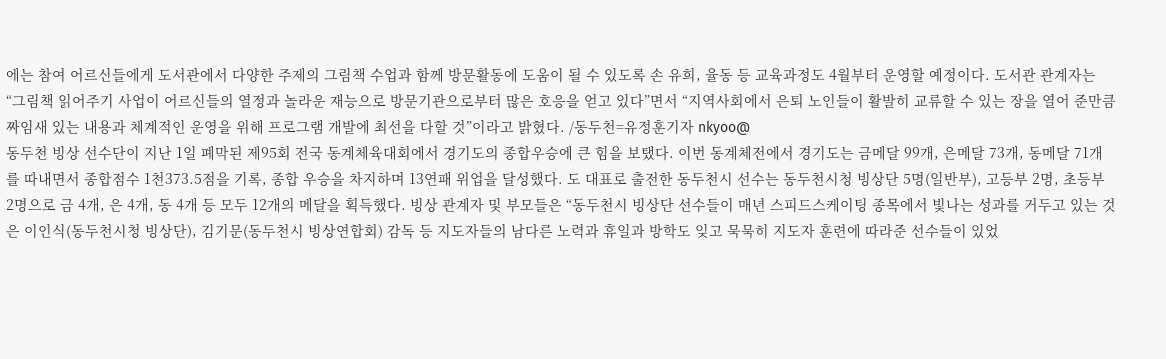에는 참여 어르신들에게 도서관에서 다양한 주제의 그림책 수업과 함께 방문활동에 도움이 될 수 있도록 손 유희, 율동 등 교육과정도 4월부터 운영할 예정이다. 도서관 관계자는 “그림책 읽어주기 사업이 어르신들의 열정과 놀라운 재능으로 방문기관으로부터 많은 호응을 얻고 있다”면서 “지역사회에서 은퇴 노인들이 활발히 교류할 수 있는 장을 열어 준만큼 짜임새 있는 내용과 체계적인 운영을 위해 프로그램 개발에 최선을 다할 것”이라고 밝혔다. /동두천=유정훈기자 nkyoo@
동두천 빙상 선수단이 지난 1일 폐막된 제95회 전국 동계체육대회에서 경기도의 종합우승에 큰 힘을 보탰다. 이번 동계체전에서 경기도는 금메달 99개, 은메달 73개, 동메달 71개를 따내면서 종합점수 1천373.5점을 기록, 종합 우승을 차지하며 13연패 위업을 달성했다. 도 대표로 출전한 동두천시 선수는 동두천시청 빙상단 5명(일반부), 고등부 2명, 초등부 2명으로 금 4개, 은 4개, 동 4개 등 모두 12개의 메달을 획득했다. 빙상 관계자 및 부모들은 “동두천시 빙상단 선수들이 매년 스피드스케이팅 종목에서 빛나는 성과를 거두고 있는 것은 이인식(동두천시청 빙상단), 김기문(동두천시 빙상연합회) 감독 등 지도자들의 남다른 노력과 휴일과 방학도 잊고 묵묵히 지도자 훈련에 따라준 선수들이 있었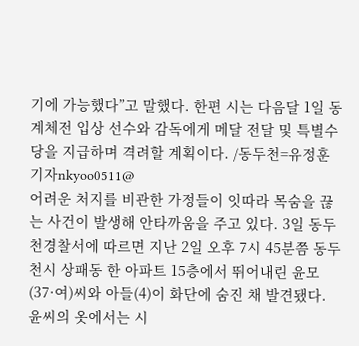기에 가능했다”고 말했다. 한편 시는 다음달 1일 동계체전 입상 선수와 감독에게 메달 전달 및 특별수당을 지급하며 격려할 계획이다. /동두천=유정훈기자nkyoo0511@
어려운 처지를 비관한 가정들이 잇따라 목숨을 끊는 사건이 발생해 안타까움을 주고 있다. 3일 동두천경찰서에 따르면 지난 2일 오후 7시 45분쯤 동두천시 상패동 한 아파트 15층에서 뛰어내린 윤모(37·여)씨와 아들(4)이 화단에 숨진 채 발견됐다. 윤씨의 옷에서는 시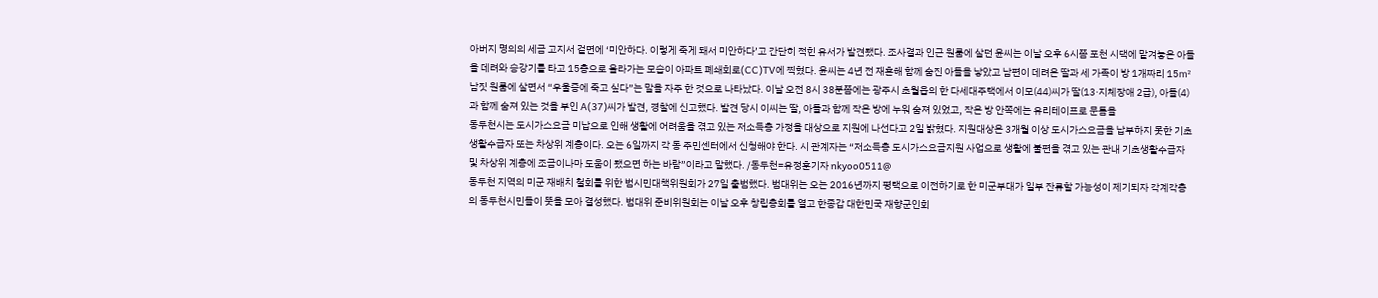아버지 명의의 세금 고지서 겉면에 ‘미안하다. 이렇게 죽게 돼서 미안하다’고 간단히 적힌 유서가 발견됐다. 조사결과 인근 원룸에 살던 윤씨는 이날 오후 6시쯤 포천 시댁에 맡겨놓은 아들을 데려와 승강기를 타고 15층으로 올라가는 모습이 아파트 폐쇄회로(CC)TV에 찍혔다. 윤씨는 4년 전 재혼해 함께 숨진 아들을 낳았고 남편이 데려온 딸과 세 가족이 방 1개짜리 15㎡ 남짓 원룸에 살면서 “우울증에 죽고 싶다”는 말을 자주 한 것으로 나타났다. 이날 오전 8시 38분쯤에는 광주시 초월읍의 한 다세대주택에서 이모(44)씨가 딸(13·지체장애 2급), 아들(4)과 함께 숨져 있는 것을 부인 A(37)씨가 발견, 경찰에 신고했다. 발견 당시 이씨는 딸, 아들과 함께 작은 방에 누워 숨져 있었고, 작은 방 안쪽에는 유리테이프로 문틈을
동두천시는 도시가스요금 미납으로 인해 생활에 어려움을 겪고 있는 저소득층 가정을 대상으로 지원에 나선다고 2일 밝혔다. 지원대상은 3개월 이상 도시가스요금을 납부하지 못한 기초생활수급자 또는 차상위 계층이다. 오는 6일까지 각 동 주민센터에서 신청해야 한다. 시 관계자는 “저소득층 도시가스요금지원 사업으로 생활에 불편을 겪고 있는 관내 기초생활수급자 및 차상위 계층에 조금이나마 도움이 됐으면 하는 바람”이라고 말했다. /동두천=유정훈기자 nkyoo0511@
동두천 지역의 미군 재배치 철회를 위한 범시민대책위원회가 27일 출범했다. 범대위는 오는 2016년까지 평택으로 이전하기로 한 미군부대가 일부 잔류할 가능성이 제기되자 각계각층의 동두천시민들이 뜻을 모아 결성했다. 범대위 준비위원회는 이날 오후 창립총회를 열고 한종갑 대한민국 재향군인회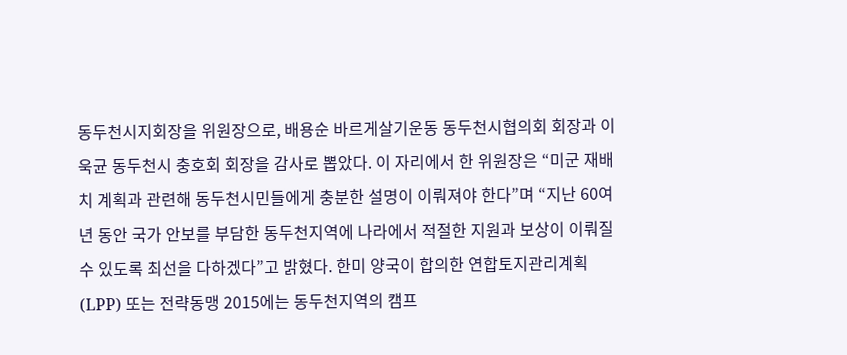동두천시지회장을 위원장으로, 배용순 바르게살기운동 동두천시협의회 회장과 이욱균 동두천시 충호회 회장을 감사로 뽑았다. 이 자리에서 한 위원장은 “미군 재배치 계획과 관련해 동두천시민들에게 충분한 설명이 이뤄져야 한다”며 “지난 60여년 동안 국가 안보를 부담한 동두천지역에 나라에서 적절한 지원과 보상이 이뤄질 수 있도록 최선을 다하겠다”고 밝혔다. 한미 양국이 합의한 연합토지관리계획(LPP) 또는 전략동맹 2015에는 동두천지역의 캠프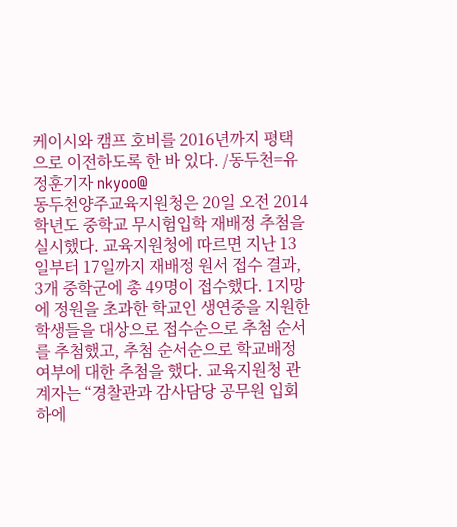케이시와 캠프 호비를 2016년까지 평택으로 이전하도록 한 바 있다. /동두천=유정훈기자 nkyoo@
동두천양주교육지원청은 20일 오전 2014 학년도 중학교 무시험입학 재배정 추첨을 실시했다. 교육지원청에 따르면 지난 13일부터 17일까지 재배정 원서 접수 결과, 3개 중학군에 총 49명이 접수했다. 1지망에 정원을 초과한 학교인 생연중을 지원한 학생들을 대상으로 접수순으로 추첨 순서를 추첨했고, 추첨 순서순으로 학교배정여부에 대한 추첨을 했다. 교육지원청 관계자는 “경찰관과 감사담당 공무원 입회하에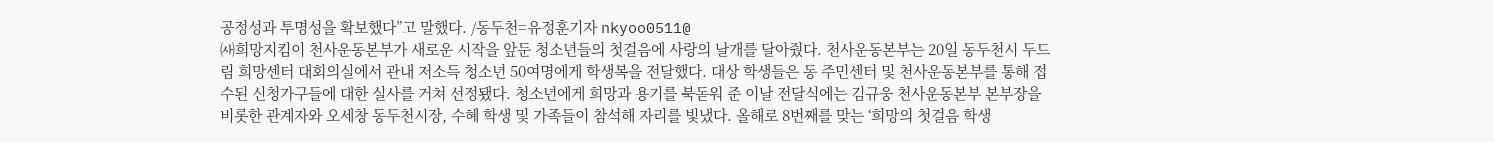공정성과 투명성을 확보했다”고 말했다. /동두천=유정훈기자 nkyoo0511@
㈔희망지킴이 천사운동본부가 새로운 시작을 앞둔 청소년들의 첫걸음에 사랑의 날개를 달아줬다. 천사운동본부는 20일 동두천시 두드림 희망센터 대회의실에서 관내 저소득 청소년 50여명에게 학생복을 전달했다. 대상 학생들은 동 주민센터 및 천사운동본부를 통해 접수된 신청가구들에 대한 실사를 거쳐 선정됐다. 청소년에게 희망과 용기를 북돋워 준 이날 전달식에는 김규웅 천사운동본부 본부장을 비롯한 관계자와 오세창 동두천시장, 수혜 학생 및 가족들이 참석해 자리를 빛냈다. 올해로 8번째를 맞는 ‘희망의 첫걸음 학생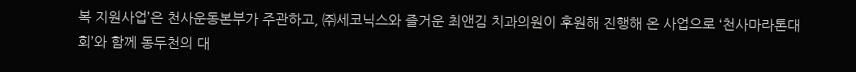복 지원사업’은 천사운동본부가 주관하고, ㈜세코닉스와 즐거운 최앤김 치과의원이 후원해 진행해 온 사업으로 ‘천사마라톤대회’와 함께 동두천의 대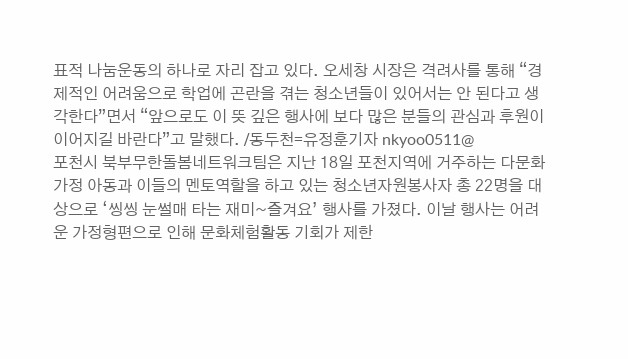표적 나눔운동의 하나로 자리 잡고 있다. 오세창 시장은 격려사를 통해 “경제적인 어려움으로 학업에 곤란을 겪는 청소년들이 있어서는 안 된다고 생각한다”면서 “앞으로도 이 뜻 깊은 행사에 보다 많은 분들의 관심과 후원이 이어지길 바란다”고 말했다. /동두천=유정훈기자 nkyoo0511@
포천시 북부무한돌봄네트워크팀은 지난 18일 포천지역에 거주하는 다문화가정 아동과 이들의 멘토역할을 하고 있는 청소년자원봉사자 총 22명을 대상으로 ‘씽씽 눈썰매 타는 재미~즐겨요’ 행사를 가졌다. 이날 행사는 어려운 가정형편으로 인해 문화체험활동 기회가 제한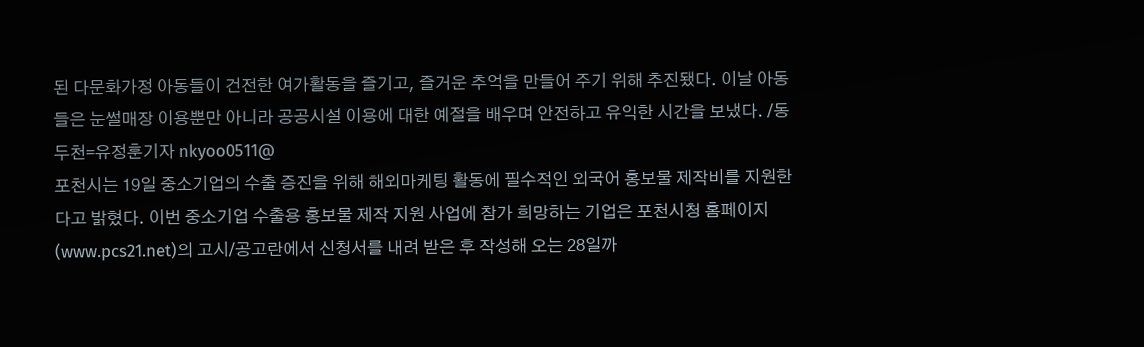된 다문화가정 아동들이 건전한 여가활동을 즐기고, 즐거운 추억을 만들어 주기 위해 추진됐다. 이날 아동들은 눈썰매장 이용뿐만 아니라 공공시설 이용에 대한 예절을 배우며 안전하고 유익한 시간을 보냈다. /동두천=유정훈기자 nkyoo0511@
포천시는 19일 중소기업의 수출 증진을 위해 해외마케팅 활동에 필수적인 외국어 홍보물 제작비를 지원한다고 밝혔다. 이번 중소기업 수출용 홍보물 제작 지원 사업에 참가 희망하는 기업은 포천시청 홈페이지(www.pcs21.net)의 고시/공고란에서 신청서를 내려 받은 후 작성해 오는 28일까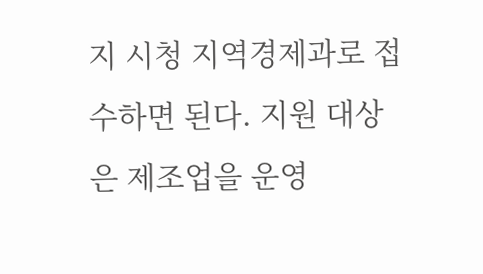지 시청 지역경제과로 접수하면 된다. 지원 대상은 제조업을 운영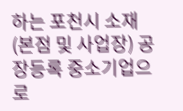하는 포천시 소재(본점 및 사업장) 공장등록 중소기업으로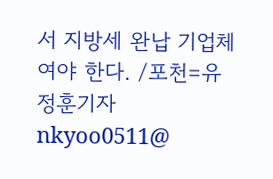서 지방세 완납 기업체여야 한다. /포천=유정훈기자 nkyoo0511@